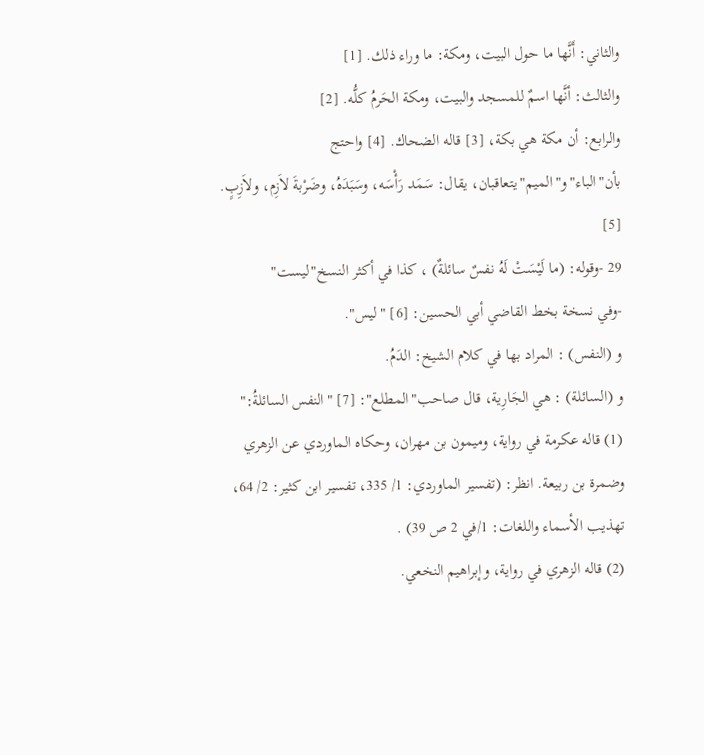والثاني: أَنَّها ما حول البيت، ومكة: ما وراء ذلك. [1]
والثالث: أنَّها اسمٌ للمسجد والبيت، ومكة الحَرمُ كلُّه. [2]
والرابع: أن مكة هي بكة، [3] قاله الضحاك. [4] واحتج بأن"الباء"و"الميم"يتعاقبان، يقال: سَمَد رَأْسَه، وسَبَدَهُ، وضَرْبةَ لاَزِم، ولاَزِبٍ. [5]
29 -وقوله: (ما لَيْسَتْ لَهُ نفسٌ سائلةٌ) ، كذا في أكثر النسخ"ليست"
-وفي نسخة بخط القاضي أبي الحسين: [6] "ليس".
و (النفس) : المراد بها في كلام الشيخ: الدَمُ.
و (السائلة) : هي الجَارِية، قال صاحب"المطلع": [7] "النفس السائلةُ:"
(1) قاله عكرمة في رواية، وميمون بن مهران، وحكاه الماوردي عن الزهري وضمرة بن ربيعة. انظر: (تفسير الماوردي: 1/ 335، تفسير ابن كثير: 2/ 64، تهذيب الأسماء واللغات: 1/في 2 ص 39) .
(2) قاله الزهري في رواية، وإبراهيم النخعي.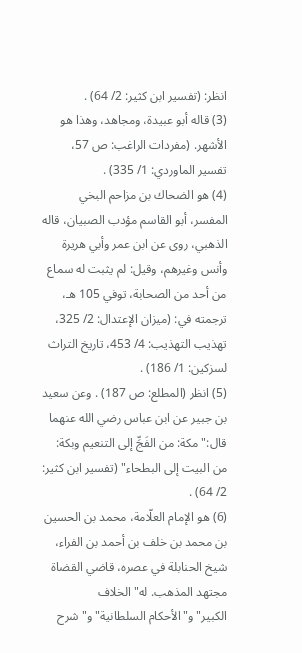انظر: (تفسير ابن كثير: 2/ 64) .
(3) قاله أبو عبيدة، ومجاهد، وهذا هو الأشهر. (مفردات الراغب: ص 57، تفسير الماوردي: 1/ 335) .
(4) هو الضحاك بن مزاحم البخي المفسر، أبو القاسم مؤدب الصبيان، قاله الذهبي، روى عن ابن عمر وأبي هريرة وأنس وغيرهم، وقيل: لم يثبت له سماع من أحد من الصحابة، توفي 105 هـ، ترجمته في: (ميزان الإعتدال: 2/ 325، تهذيب التهذيب: 4/ 453، تاريخ التراث لسزكين: 1/ 186) .
(5) انظر (المطلع: ص 187) . وعن سعيد بن جبير عن ابن عباس رضي الله عنهما قال:"مكة: من الفَجِّ إلى التنعيم وبكة: من البيت إلى البطحاء" (تفسير ابن كثير: 2/ 64) .
(6) هو الإمام العلّامة، محمد بن الحسين بن محمد بن خلف بن أحمد بن الفراء، شيخ الحنابلة في عصره، قاضي القضاة مجتهد المذهب. له"الخلاف الكبير"و"الأحكام السلطانية"و"شرح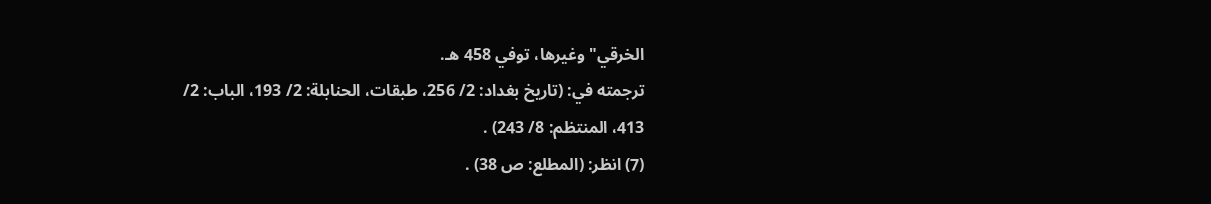الخرقي"وغيرها، توفي 458 هـ.
ترجمته في: (تاريخ بغداد: 2/ 256، طبقات، الحنابلة: 2/ 193، الباب: 2/ 413، المنتظم: 8/ 243) .
(7) انظر: (المطلع: ص 38) .